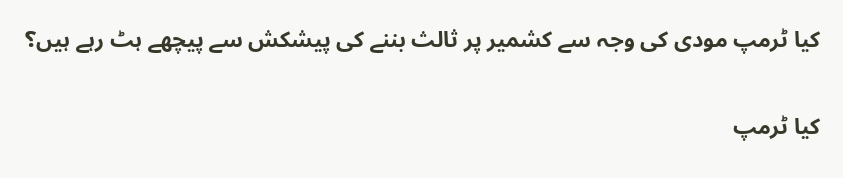کیا ٹرمپ مودی کی وجہ سے کشمیر پر ثالث بننے کی پیشکش سے پیچھے ہٹ رہے ہیں؟

کیا ٹرمپ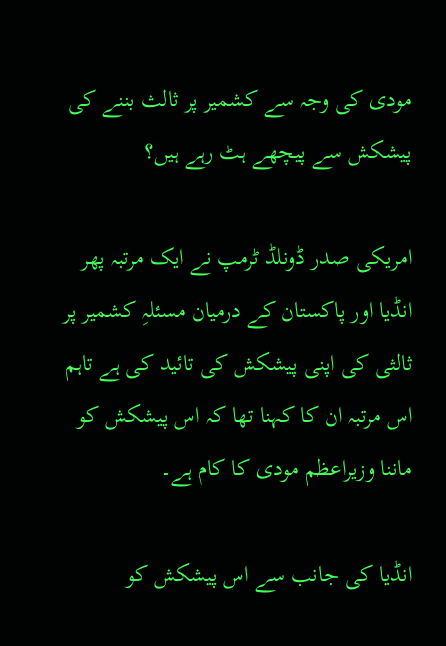مودی کی وجہ سے کشمیر پر ثالث بننے کی پیشکش سے پیچھے ہٹ رہے ہیں؟

امریکی صدر ڈونلڈ ٹرمپ نے ایک مرتبہ پھر انڈیا اور پاکستان کے درمیان مسئلہِ کشمیر پر ثالثی کی اپنی پیشکش کی تائید کی ہے تاہم اس مرتبہ ان کا کہنا تھا کہ اس پیشکش کو ماننا وزیراعظم مودی کا کام ہے۔

انڈیا کی جانب سے اس پیشکش کو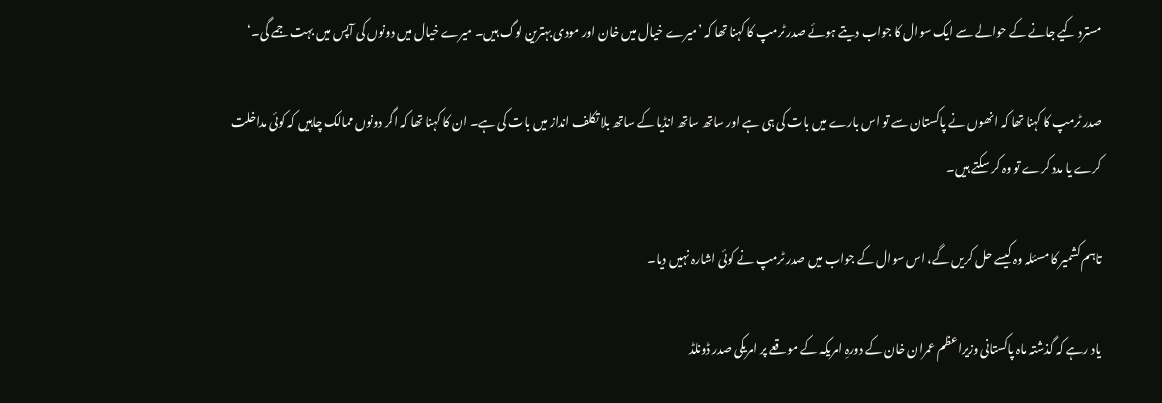مسترد کیے جانے کے حوالے سے ایک سوال کا جواب دیتے ہوئے صدر ٹرمپ کا کہنا تھا کہ ’میرے خیال میں خان اور مودی بہترین لوگ ہیں۔ میرے خیال میں دونوں کی آپس میں بہت جمے گی۔‘

صدر ٹرمپ کا کہنا تھا کہ انھوں نے پاکستان سے تو اس بارے میں بات کی ہی ہے اور ساتھ ساتھ انڈیا کے ساتھ بلا تکلف انداز میں بات کی ہے۔ ان کا کہنا تھا کہ اگر دونوں ممالک چاہیں کہ کوئی مداخلت کرے یا مدد کرے تو وہ کر سکتے ہیں۔

تاہم کشمیر کا مسئلہ وہ کیسے حل کریں گے، اس سوال کے جواب میں صدر ٹرمپ نے کوئی اشارہ نہیں دیا۔

یاد رہے کہ گذشتہ ماہ پاکستانی وزیراعظم عمران خان کے دورہِ امریکہ کے موقعے پر امریکی صدر ڈونلڈ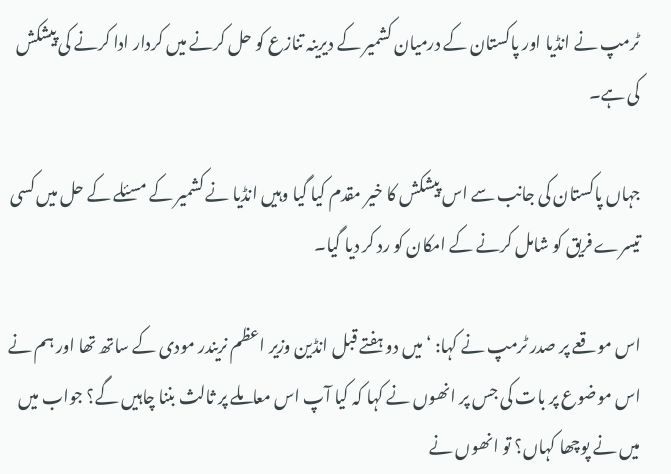ٹرمپ نے انڈیا اور پاکستان کے درمیان کشمیر کے دیرینہ تنازع کو حل کرنے میں کردار ادا کرنے کی پیشکش کی ہے۔

جہاں پاکستان کی جانب سے اس پیشکش کا خیر مقدم کیا گیا وہیں انڈیا نے کشمیر کے مسئلے کے حل میں کسی تیسرے فریق کو شامل کرنے کے امکان کو رد کر دیا گیا۔

اس موقعے پر صدر ٹرمپ نے کہا: ‘میں دو ہفتے قبل انڈین وزیر اعظم نریندر مودی کے ساتھ تھا اور ہم نے اس موضوع پر بات کی جس پر انھوں نے کہا کہ کیا آپ اس معاملے پر ثالث بننا چاہیں گے؟ جواب میں میں نے پوچھا کہاں؟ تو انھوں نے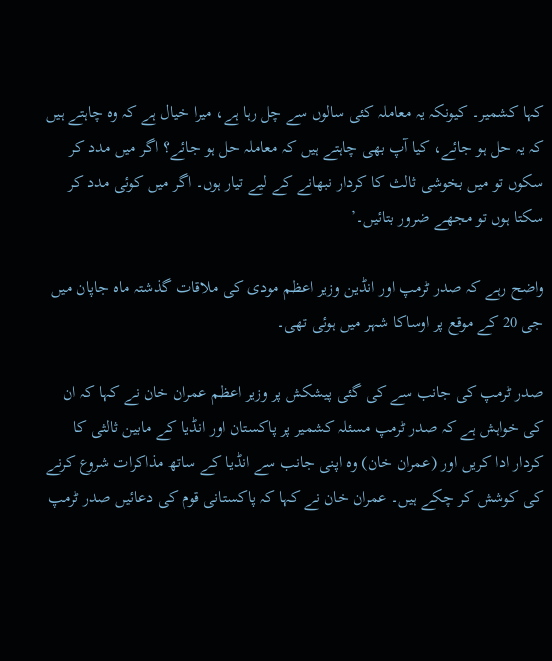کہا کشمیر۔ کیونکہ یہ معاملہ کئی سالوں سے چل رہا ہے، میرا خیال ہے کہ وہ چاہتے ہیں کہ یہ حل ہو جائے، کیا آپ بھی چاہتے ہیں کہ معاملہ حل ہو جائے؟ اگر میں مدد کر سکوں تو میں بخوشی ثالث کا کردار نبھانے کے لیے تیار ہوں۔ اگر میں کوئی مدد کر سکتا ہوں تو مجھے ضرور بتائیں۔’

واضح رہے کہ صدر ٹرمپ اور انڈین وزیر اعظم مودی کی ملاقات گذشتہ ماہ جاپان میں جی 20 کے موقع پر اوساکا شہر میں ہوئی تھی۔

صدر ٹرمپ کی جانب سے کی گئی پیشکش پر وزیر اعظم عمران خان نے کہا کہ ان کی خواہش ہے کہ صدر ٹرمپ مسئلہ کشمیر پر پاکستان اور انڈیا کے مابین ثالثی کا کردار ادا کریں اور (عمران خان) وہ اپنی جانب سے انڈیا کے ساتھ مذاکرات شروع کرنے کی کوشش کر چکے ہیں۔ عمران خان نے کہا کہ پاکستانی قوم کی دعائیں صدر ٹرمپ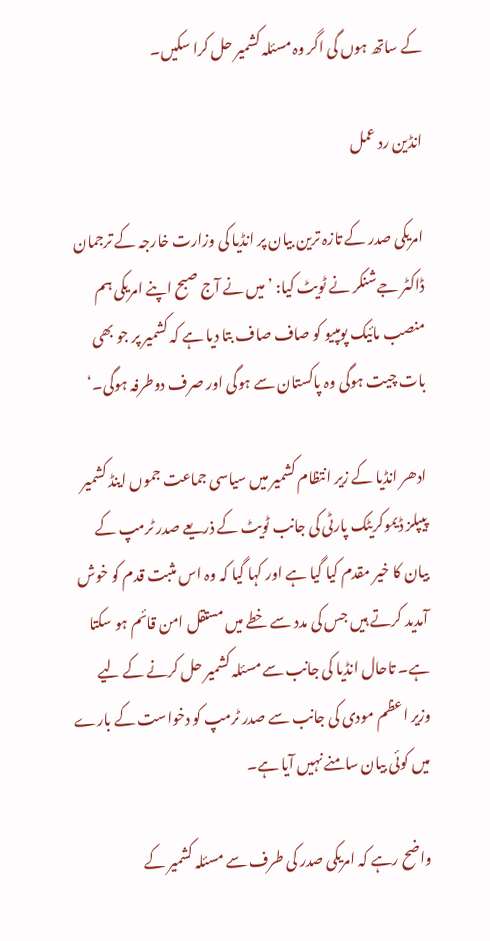کے ساتھ ہوں گی اگر وہ مسئلہ کشمیر حل کرا سکیں۔

انڈین رد عمل

امریکی صدر کے تازہ ترین بیان پر انڈیا کی وزارت خارجہ کے ترجمان ڈاکٹر جےشنکر نے ٹویٹ کیا: ’میں نے آج صبح اپنے امریکی ہم منصب مائیک پومپیو کو صاف صاف بتا دیا ہے کہ کشمیر پر جو بھی بات چیت ہوگی وہ پاکستان سے ہوگی اور صرف دوطرفہ ہوگی۔‘

ادھر انڈیا کے زیر انتظام کشمیر میں سیاسی جماعت جموں اینڈ کشمیر پیپلز ڈیموکریٹک پارٹی کی جانب ٹویٹ کے ذریعے صدر ٹرمپ کے بیان کا خیر مقدم کیا گیا ہے اور کہا گیا کہ وہ اس مثبت قدم کو خوش آمدید کرتے ہیں جس کی مدد سے خطے میں مستقل امن قائم ہو سکتا ہے۔ تاحال انڈیا کی جانب سے مسئلہ کشمیر حل کرنے کے لیے وزیر اعظم مودی کی جانب سے صدر ٹرمپ کو دخواست کے بارے میں کوئی بیان سامنے نہیں آیا ہے۔

واضح رہے کہ امریکی صدر کی طرف سے مسئلہ کشمیر کے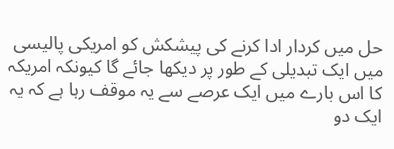حل میں کردار ادا کرنے کی پیشکش کو امریکی پالیسی میں ایک تبدیلی کے طور پر دیکھا جائے گا کیونکہ امریکہ کا اس بارے میں ایک عرصے سے یہ موقف رہا ہے کہ یہ ایک دو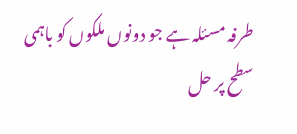طرفہ مسئلہ ہے جو دونوں ملکوں کو باہمی سطح پر حل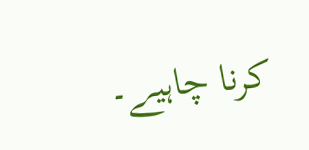کرنا چاہیے۔